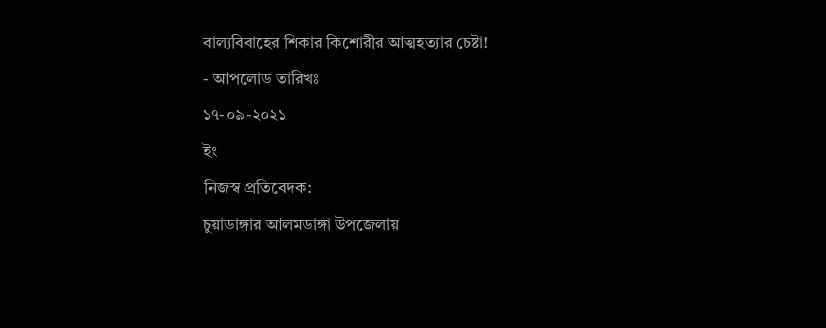বাল্যবিবাহের শিকার কিশোরীর আত্মহত্যার চেষ্টা!
- আপলোড তারিখঃ
১৭-০৯-২০২১
ইং
নিজস্ব প্রতিবেদক:
চুয়াডাঙ্গার আলমডাঙ্গা উপজেলায়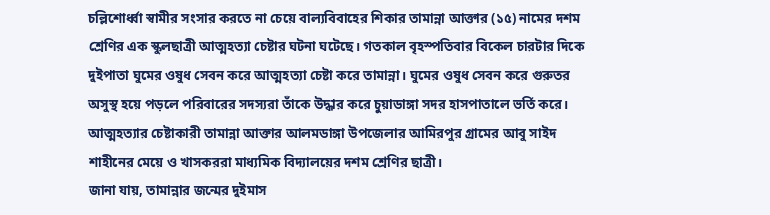চল্লিশোর্ধ্বা স্বামীর সংসার করতে না চেয়ে বাল্যবিবাহের শিকার তামান্না আক্তার (১৫) নামের দশম শ্রেণির এক স্কুলছাত্রী আত্মহত্যা চেষ্টার ঘটনা ঘটেছে। গতকাল বৃহস্পতিবার বিকেল চারটার দিকে দুইপাতা ঘুমের ওষুধ সেবন করে আত্মহত্যা চেষ্টা করে তামান্না। ঘুমের ওষুধ সেবন করে গুরুতর অসুস্থ হয়ে পড়লে পরিবারের সদস্যরা তাঁকে উদ্ধার করে চুয়াডাঙ্গা সদর হাসপাতালে ভর্তি করে। আত্মহত্যার চেষ্টাকারী তামান্না আক্তার আলমডাঙ্গা উপজেলার আমিরপুর গ্রামের আবু সাইদ শাহীনের মেয়ে ও খাসকররা মাধ্যমিক বিদ্যালয়ের দশম শ্রেণির ছাত্রী।
জানা যায়, তামান্নার জন্মের দুইমাস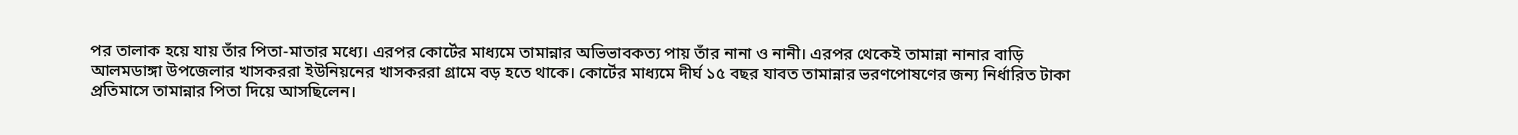পর তালাক হয়ে যায় তাঁর পিতা-মাতার মধ্যে। এরপর কোর্টের মাধ্যমে তামান্নার অভিভাবকত্য পায় তাঁর নানা ও নানী। এরপর থেকেই তামান্না নানার বাড়ি আলমডাঙ্গা উপজেলার খাসকররা ইউনিয়নের খাসকররা গ্রামে বড় হতে থাকে। কোর্টের মাধ্যমে দীর্ঘ ১৫ বছর যাবত তামান্নার ভরণপোষণের জন্য নির্ধারিত টাকা প্রতিমাসে তামান্নার পিতা দিয়ে আসছিলেন।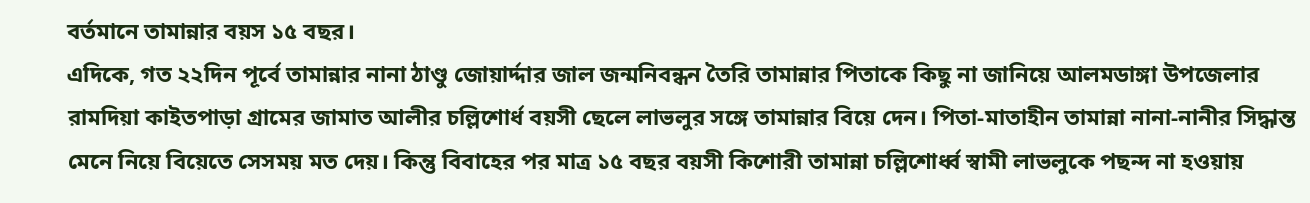বর্তমানে তামান্নার বয়স ১৫ বছর।
এদিকে, গত ২২দিন পূর্বে তামান্নার নানা ঠাণ্ডু জোয়ার্দ্দার জাল জন্মনিবন্ধন তৈরি তামান্নার পিতাকে কিছু না জানিয়ে আলমডাঙ্গা উপজেলার রামদিয়া কাইতপাড়া গ্রামের জামাত আলীর চল্লিশোর্ধ বয়সী ছেলে লাভলুর সঙ্গে তামান্নার বিয়ে দেন। পিতা-মাতাহীন তামান্না নানা-নানীর সিদ্ধান্ত মেনে নিয়ে বিয়েতে সেসময় মত দেয়। কিন্তু বিবাহের পর মাত্র ১৫ বছর বয়সী কিশোরী তামান্না চল্লিশোর্ধ্ব স্বামী লাভলুকে পছন্দ না হওয়ায়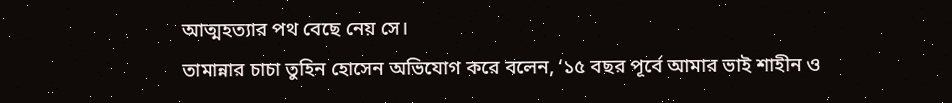আত্মহত্যার পথ বেছে নেয় সে।
তামান্নার চাচা তুহিন হোসেন অভিযোগ করে বলেন, ‘১৫ বছর পূর্বে আমার ভাই শাহীন ও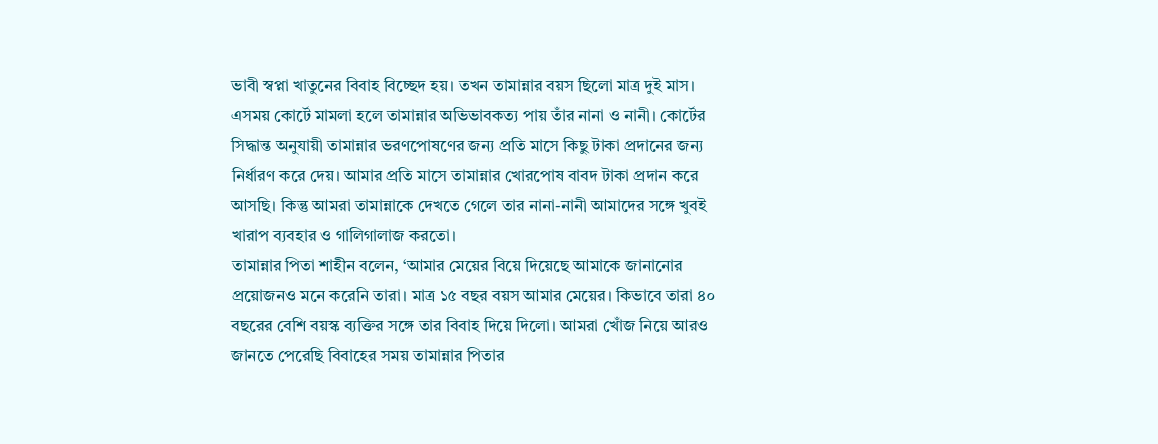ভাবী স্বপ্না খাতুনের বিবাহ বিচ্ছেদ হয়। তখন তামান্নার বয়স ছিলো মাত্র দুই মাস। এসময় কোর্টে মামলা হলে তামান্নার অভিভাবকত্য পায় তাঁর নানা ও নানী। কোর্টের সিদ্ধান্ত অনুযায়ী তামান্নার ভরণপোষণের জন্য প্রতি মাসে কিছু টাকা প্রদানের জন্য নির্ধারণ করে দেয়। আমার প্রতি মাসে তামান্নার খোরপোষ বাবদ টাকা প্রদান করে আসছি। কিন্তু আমরা তামান্নাকে দেখতে গেলে তার নানা-নানী আমাদের সঙ্গে খুবই খারাপ ব্যবহার ও গালিগালাজ করতো।
তামান্নার পিতা শাহীন বলেন, ‘আমার মেয়ের বিয়ে দিয়েছে আমাকে জানানোর প্রয়োজনও মনে করেনি তারা। মাত্র ১৫ বছর বয়স আমার মেয়ের। কিভাবে তারা ৪০ বছরের বেশি বয়স্ক ব্যক্তির সঙ্গে তার বিবাহ দিয়ে দিলো। আমরা খোঁজ নিয়ে আরও জানতে পেরেছি বিবাহের সময় তামান্নার পিতার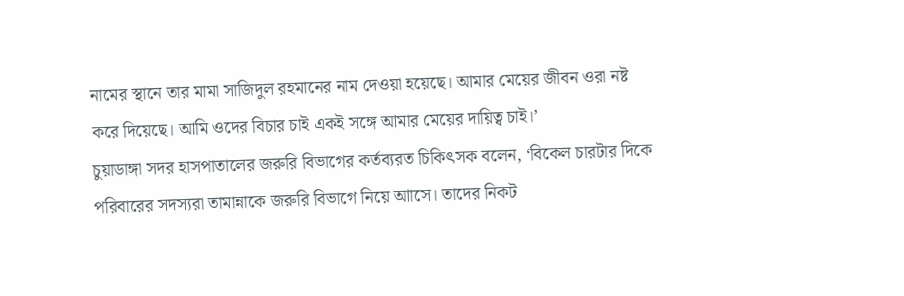নামের স্থানে তার মামা সাজিদুল রহমানের নাম দেওয়া হয়েছে। আমার মেয়ের জীবন ওরা নষ্ট করে দিয়েছে। আমি ওদের বিচার চাই একই সঙ্গে আমার মেয়ের দায়িত্ব চাই।’
চুয়াডাঙ্গা সদর হাসপাতালের জরুরি বিভাগের কর্তব্যরত চিকিৎসক বলেন, ‘বিকেল চারটার দিকে পরিবারের সদস্যরা তামান্নাকে জরুরি বিভাগে নিয়ে আাসে। তাদের নিকট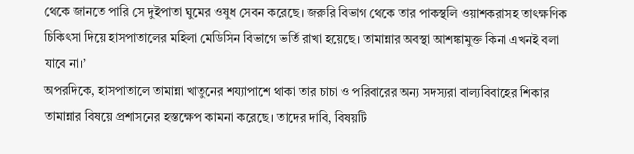থেকে জানতে পারি সে দুইপাতা ঘুমের ওষুধ সেবন করেছে। জরুরি বিভাগ থেকে তার পাকস্থলি ওয়াশকরাসহ তাৎক্ষণিক চিকিৎসা দিয়ে হাসপাতালের মহিলা মেডিসিন বিভাগে ভর্তি রাখা হয়েছে। তামান্নার অবস্থা আশঙ্কামুক্ত কিনা এখনই বলা যাবে না।’
অপরদিকে, হাসপাতালে তামান্না খাতুনের শয্যাপাশে থাকা তার চাচা ও পরিবারের অন্য সদস্যরা বাল্যবিবাহের শিকার তামান্নার বিষয়ে প্রশাসনের হস্তক্ষেপ কামনা করেছে। তাদের দাবি, বিষয়টি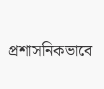প্রশাসনিকভাবে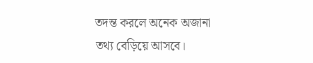তদন্ত করলে অনেক অজানা তথ্য বেড়িয়ে আসবে।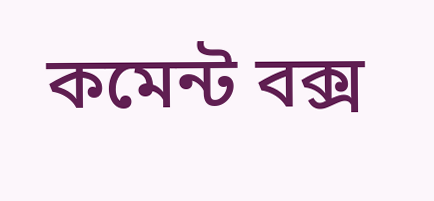কমেন্ট বক্স